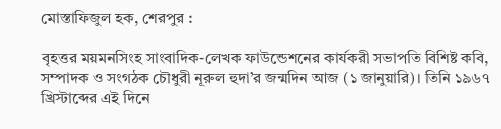মোস্তাফিজুল হক, শেরপুর :

বৃহত্তর ময়মনসিংহ সাংবাদিক-লেখক ফাউন্ডেশনের কার্যকরী সভাপতি বিশিষ্ট কবি, সম্পাদক ও সংগঠক চৌধুরী নূরুল হুদা’র জন্মদিন আজ (১ জানুয়ারি)। তিনি ১৯৬৭ খ্রিস্টাব্দের এই দিনে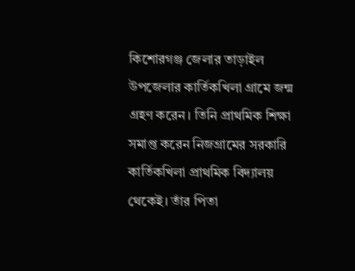কিশোরগঞ্জ জেলার তাড়াইল উপজেলার কার্তিকখিলা গ্রামে জন্ম গ্রহণ করেন। তিনি প্রাথমিক শিক্ষা সমাপ্ত করেন নিজগ্রামের সরকারি কার্তিকখিলা প্রাথমিক বিদ্যালয় থেকেই। তাঁর পিতা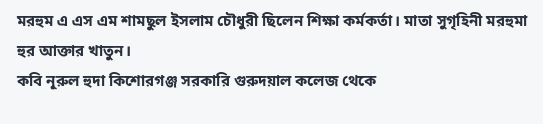মরহুম এ এস এম শামছুল ইসলাম চৌধুরী ছিলেন শিক্ষা কর্মকর্তা। মাতা সুগৃহিনী মরহুমা হুর আক্তার খাতুন।
কবি নূরুল হুদা কিশোরগঞ্জ সরকারি গুরুদয়াল কলেজ থেকে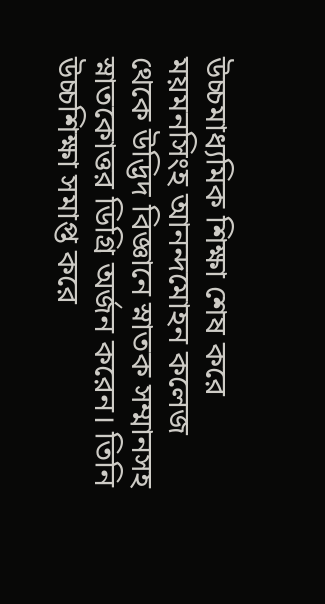উচ্চমাধ্যমিক শিক্ষা শেষ করে ময়মনসিংহ আনন্দমোহন কলেজ থেকে উদ্ভিদ বিজ্ঞানে স্নাতক সম্মানসহ স্নাতকোত্তর ডিগ্রি অর্জন করেন। তিনি উচ্চশিক্ষা সমাপ্ত করে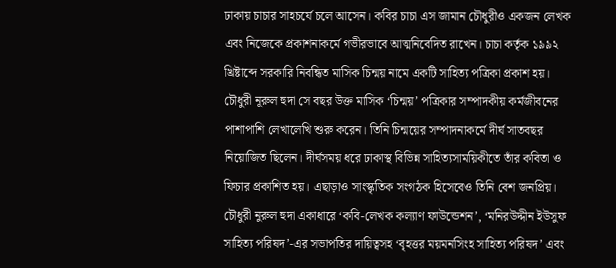ঢাকায় চাচার সাহচর্যে চলে আসেন। কবির চাচা এস জামান চৌধুরীও একজন লেখক এবং নিজেকে প্রকাশনাকর্মে গভীরভাবে আত্মনিবেদিত রাখেন। চাচা কর্তৃক ১৯৯২ খ্রিষ্টাব্দে সরকারি নিবন্ধিত মাসিক চিন্ময় নামে একটি সাহিত্য পত্রিকা প্রকাশ হয়। চৌধুরী নূরুল হুদা সে বছর উক্ত মাসিক ‘চিন্ময়’ পত্রিকার সম্পাদকীয় কর্মজীবনের পাশাপাশি লেখালেখি শুরু করেন। তিনি চিন্ময়ের সম্পাদনাকর্মে দীর্ঘ সাতবছর নিয়োজিত ছিলেন। দীর্ঘসময় ধরে ঢাকাস্থ বিভিন্ন সাহিত্যসাময়িকীতে তাঁর কবিতা ও ফিচার প্রকাশিত হয়। এছাড়াও সাংস্কৃতিক সংগঠক হিসেবেও তিনি বেশ জনপ্রিয়। চৌধুরী নুরুল হুদা একাধারে ‘কবি-লেখক কল্যাণ ফাউন্ডেশন’, ‘মনিরউদ্দীন ইউসুফ সাহিত্য পরিষদ’-এর সভাপতির দায়িত্বসহ ‘বৃহত্তর ময়মনসিংহ সাহিত্য পরিষদ’ এবং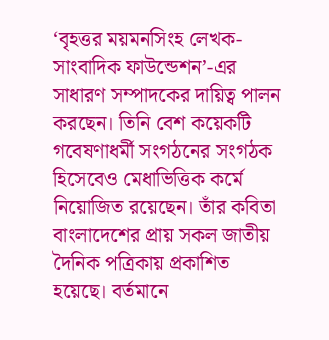‘বৃহত্তর ময়মনসিংহ লেখক-সাংবাদিক ফাউন্ডেশন’-এর সাধারণ সম্পাদকের দায়িত্ব পালন করছেন। তিনি বেশ কয়েকটি গবেষণাধর্মী সংগঠনের সংগঠক হিসেবেও মেধাভিত্তিক কর্মে নিয়োজিত রয়েছেন। তাঁর কবিতা বাংলাদেশের প্রায় সকল জাতীয় দৈনিক পত্রিকায় প্রকাশিত হয়েছে। বর্তমানে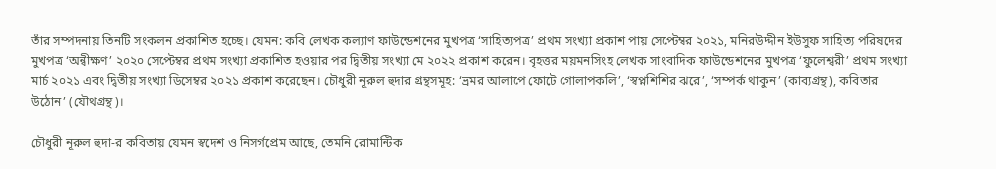তাঁর সম্পদনায় তিনটি সংকলন প্রকাশিত হচ্ছে। যেমন: কবি লেখক কল্যাণ ফাউন্ডেশনের মুখপত্র ‘সাহিত্যপত্র’ প্রথম সংখ্যা প্রকাশ পায় সেপ্টেম্বর ২০২১, মনিরউদ্দীন ইউসুফ সাহিত্য পরিষদের মুখপত্র ‘অন্বীক্ষণ’ ২০২০ সেপ্টেম্বর প্রথম সংখ্যা প্রকাশিত হওয়ার পর দ্বিতীয় সংখ্যা মে ২০২২ প্রকাশ করেন। বৃহত্তর ময়মনসিংহ লেখক সাংবাদিক ফাউন্ডেশনের মুখপত্র ‘ফুলেশ্বরী’ প্রথম সংখ্যা মার্চ ২০২১ এবং দ্বিতীয় সংখ্যা ডিসেম্বর ২০২১ প্রকাশ করেছেন। চৌধুরী নূরুল হুদার গ্রন্থসমূহ: ‘ভ্রমর আলাপে ফোটে গোলাপকলি’, ‘স্বপ্নশিশির ঝরে’, ‘সম্পর্ক থাকুন’ (কাব্যগ্রন্থ), কবিতার উঠোন’ (যৌথগ্রন্থ)।

চৌধুরী নূরুল হুদা-র কবিতায় যেমন স্বদেশ ও নিসর্গপ্রেম আছে, তেমনি রোমান্টিক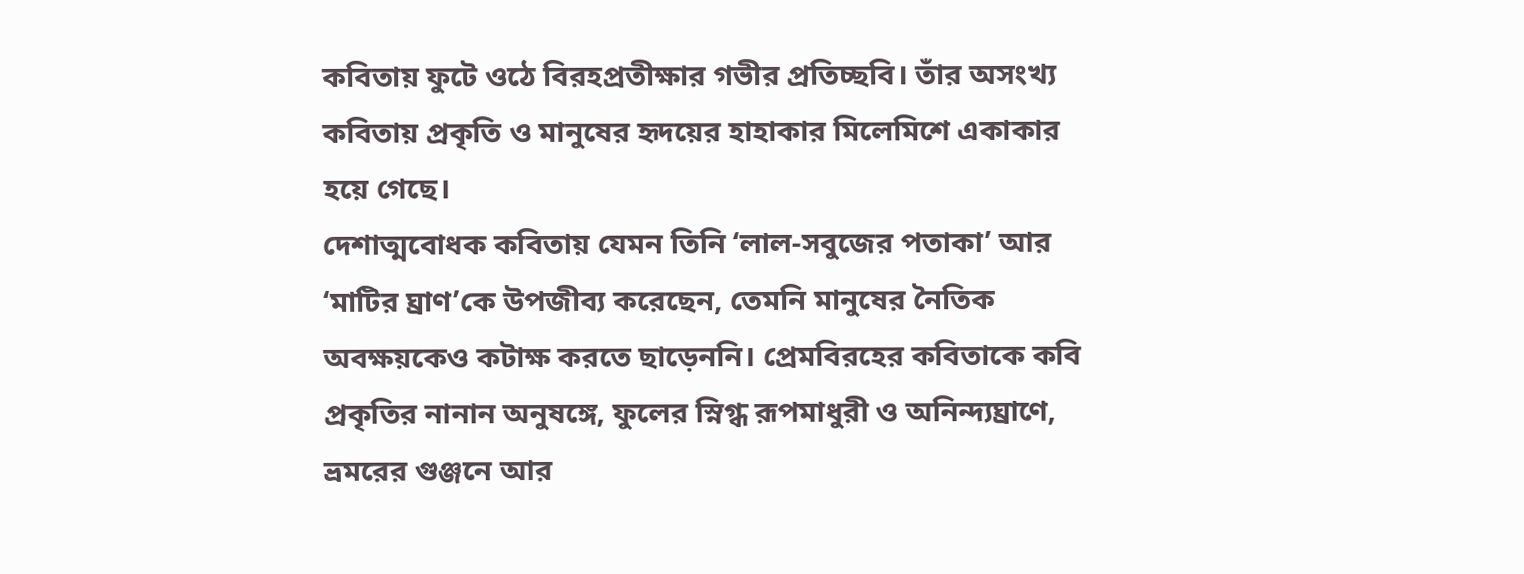কবিতায় ফুটে ওঠে বিরহপ্রতীক্ষার গভীর প্রতিচ্ছবি। তাঁর অসংখ্য কবিতায় প্রকৃতি ও মানুষের হৃদয়ের হাহাকার মিলেমিশে একাকার হয়ে গেছে।
দেশাত্মবোধক কবিতায় যেমন তিনি ‘লাল-সবুজের পতাকা’ আর ‘মাটির ঘ্রাণ’কে উপজীব্য করেছেন, তেমনি মানুষের নৈতিক অবক্ষয়কেও কটাক্ষ করতে ছাড়েননি। প্রেমবিরহের কবিতাকে কবি প্রকৃতির নানান অনুষঙ্গে, ফুলের স্নিগ্ধ রূপমাধুরী ও অনিন্দ্যঘ্রাণে, ভ্রমরের গুঞ্জনে আর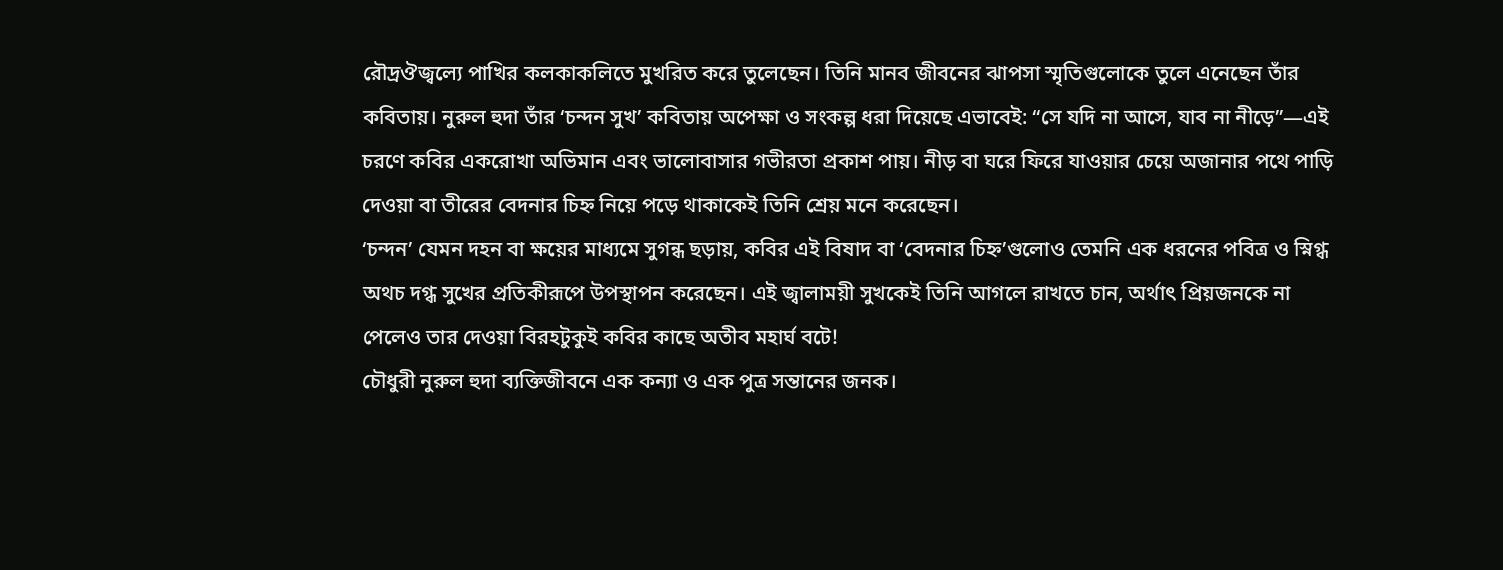রৌদ্রঔজ্বল্যে পাখির কলকাকলিতে মুখরিত করে তুলেছেন। তিনি মানব জীবনের ঝাপসা স্মৃতিগুলোকে তুলে এনেছেন তাঁর কবিতায়। নুরুল হুদা তাঁর ‘চন্দন সুখ’ কবিতায় অপেক্ষা ও সংকল্প ধরা দিয়েছে এভাবেই: “সে যদি না আসে, যাব না নীড়ে”—এই চরণে কবির একরোখা অভিমান এবং ভালোবাসার গভীরতা প্রকাশ পায়। নীড় বা ঘরে ফিরে যাওয়ার চেয়ে অজানার পথে পাড়ি দেওয়া বা তীরের বেদনার চিহ্ন নিয়ে পড়ে থাকাকেই তিনি শ্রেয় মনে করেছেন।
‘চন্দন’ যেমন দহন বা ক্ষয়ের মাধ্যমে সুগন্ধ ছড়ায়, কবির এই বিষাদ বা ‘বেদনার চিহ্ন’গুলোও তেমনি এক ধরনের পবিত্র ও স্নিগ্ধ অথচ দগ্ধ সুখের প্রতিকীরূপে উপস্থাপন করেছেন। এই জ্বালাময়ী সুখকেই তিনি আগলে রাখতে চান, অর্থাৎ প্রিয়জনকে না পেলেও তার দেওয়া বিরহটুকুই কবির কাছে অতীব মহার্ঘ বটে!
চৌধুরী নুরুল হুদা ব্যক্তিজীবনে এক কন্যা ও এক পুত্র সন্তানের জনক।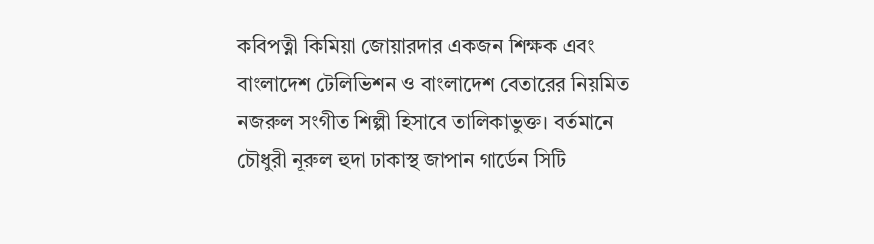কবিপত্নী কিমিয়া জোয়ারদার একজন শিক্ষক এবং বাংলাদেশ টেলিভিশন ও বাংলাদেশ বেতারের নিয়মিত নজরুল সংগীত শিল্পী হিসাবে তালিকাভুক্ত। বর্তমানে চৌধুরী নূরুল হুদা ঢাকাস্থ জাপান গার্ডেন সিটি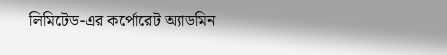লিমিটেড-এর কর্পোরেট অ্যাডমিন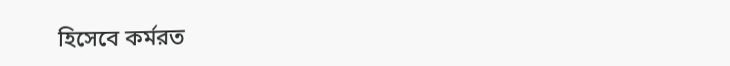হিসেবে কর্মরত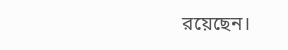রয়েছেন।